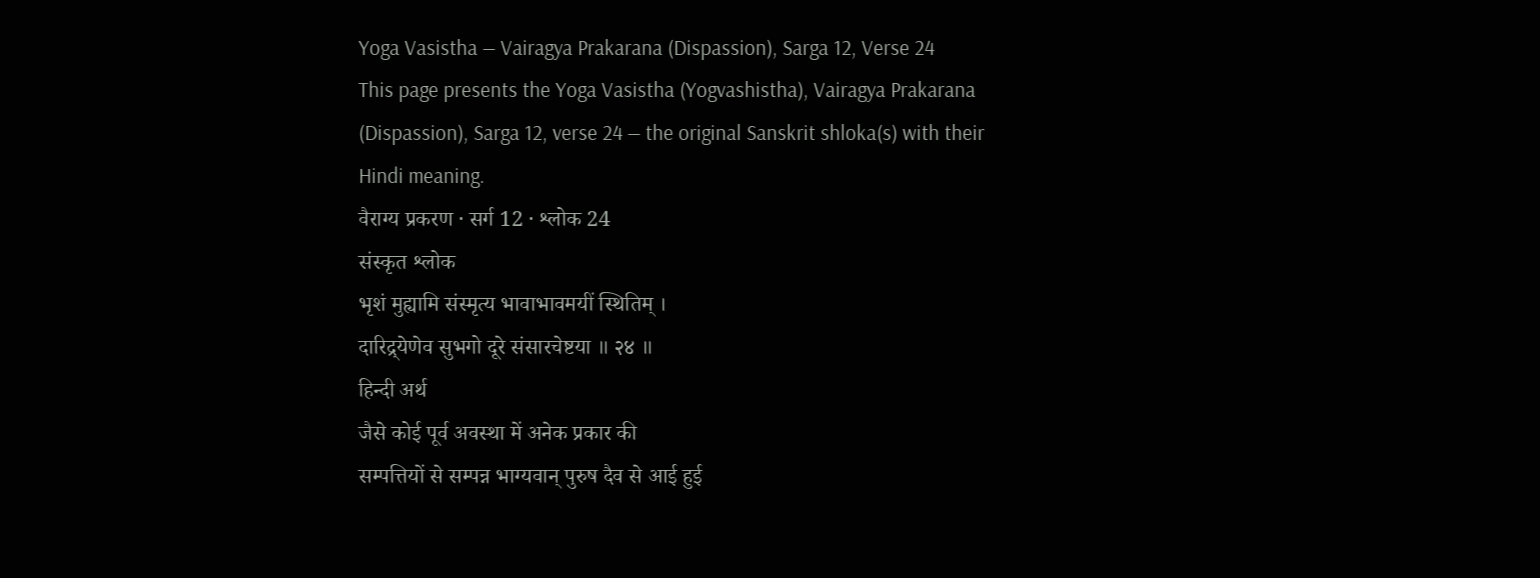Yoga Vasistha — Vairagya Prakarana (Dispassion), Sarga 12, Verse 24
This page presents the Yoga Vasistha (Yogvashistha), Vairagya Prakarana (Dispassion), Sarga 12, verse 24 — the original Sanskrit shloka(s) with their Hindi meaning.
वैराग्य प्रकरण · सर्ग 12 · श्लोक 24
संस्कृत श्लोक
भृशं मुह्यामि संस्मृत्य भावाभावमयीं स्थितिम् ।
दारिद्र्येणेव सुभगो दूरे संसारचेष्टया ॥ २४ ॥
हिन्दी अर्थ
जैसे कोई पूर्व अवस्था में अनेक प्रकार की
सम्पत्तियों से सम्पन्न भाग्यवान् पुरुष दैव से आई हुई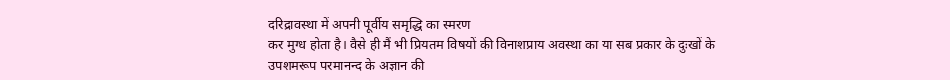दरिद्रावस्था में अपनी पूर्वीय समृद्धि का स्मरण
कर मुग्ध होता है। वैसे ही मैं भी प्रियतम विषयों की विनाशप्राय अवस्था का या सब प्रकार के दुःखों के
उपशमरूप परमानन्द के अज्ञान की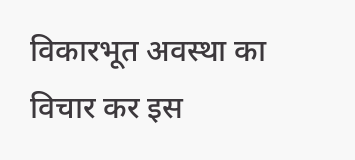विकारभूत अवस्था का विचार कर इस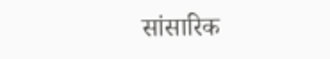सांसारिक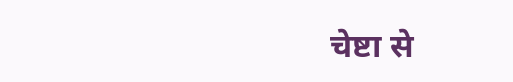चेष्टा से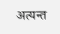अत्यन्त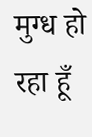मुग्ध हो रहा हूँ